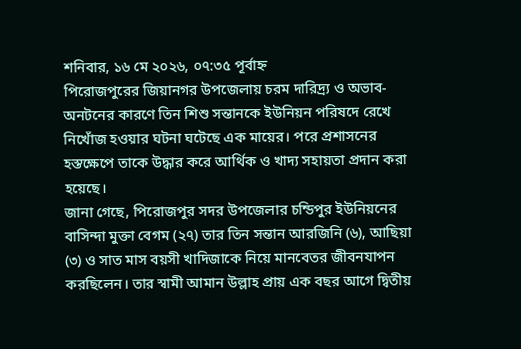শনিবার, ১৬ মে ২০২৬, ০৭:৩৫ পূর্বাহ্ন
পিরোজপুরের জিয়ানগর উপজেলায় চরম দারিদ্র্য ও অভাব-অনটনের কারণে তিন শিশু সন্তানকে ইউনিয়ন পরিষদে রেখে নিখোঁজ হওয়ার ঘটনা ঘটেছে এক মায়ের। পরে প্রশাসনের হস্তক্ষেপে তাকে উদ্ধার করে আর্থিক ও খাদ্য সহায়তা প্রদান করা হয়েছে।
জানা গেছে, পিরোজপুর সদর উপজেলার চন্ডিপুর ইউনিয়নের বাসিন্দা মুক্তা বেগম (২৭) তার তিন সন্তান আরজিনি (৬), আছিয়া (৩) ও সাত মাস বয়সী খাদিজাকে নিয়ে মানবেতর জীবনযাপন করছিলেন। তার স্বামী আমান উল্লাহ প্রায় এক বছর আগে দ্বিতীয়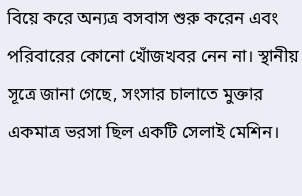বিয়ে করে অন্যত্র বসবাস শুরু করেন এবং পরিবারের কোনো খোঁজখবর নেন না। স্থানীয় সূত্রে জানা গেছে, সংসার চালাতে মুক্তার একমাত্র ভরসা ছিল একটি সেলাই মেশিন।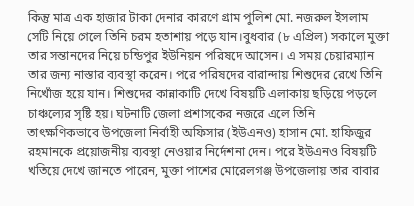কিন্তু মাত্র এক হাজার টাকা দেনার কারণে গ্রাম পুলিশ মো. নজরুল ইসলাম সেটি নিয়ে গেলে তিনি চরম হতাশায় পড়ে যান।বুধবার (৮ এপ্রিল) সকালে মুক্তা তার সন্তানদের নিয়ে চন্ডিপুর ইউনিয়ন পরিষদে আসেন। এ সময় চেয়ারম্যান তার জন্য নাস্তার ব্যবস্থা করেন। পরে পরিষদের বারান্দায় শিশুদের রেখে তিনি নিখোঁজ হয়ে যান। শিশুদের কান্নাকাটি দেখে বিষয়টি এলাকায় ছড়িয়ে পড়লে চাঞ্চল্যের সৃষ্টি হয়। ঘটনাটি জেলা প্রশাসকের নজরে এলে তিনি তাৎক্ষণিকভাবে উপজেলা নির্বাহী অফিসার (ইউএনও) হাসান মো. হাফিজুর রহমানকে প্রয়োজনীয় ব্যবস্থা নেওয়ার নির্দেশনা দেন। পরে ইউএনও বিষয়টি খতিয়ে দেখে জানতে পারেন, মুক্তা পাশের মোরেলগঞ্জ উপজেলায় তার বাবার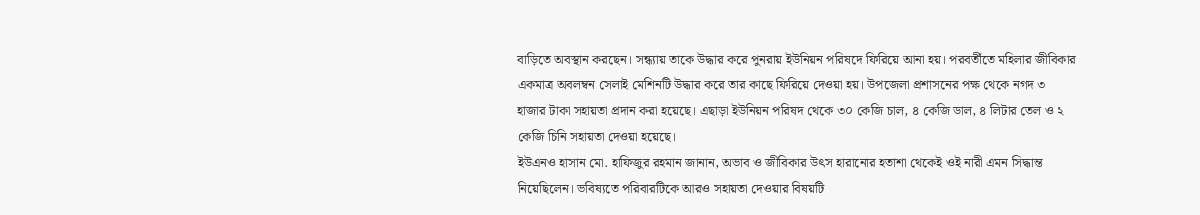বাড়িতে অবস্থান করছেন। সন্ধ্যায় তাকে উদ্ধার করে পুনরায় ইউনিয়ন পরিষদে ফিরিয়ে আনা হয়। পরবর্তীতে মহিলার জীবিকার একমাত্র অবলম্বন সেলাই মেশিনটি উদ্ধার করে তার কাছে ফিরিয়ে দেওয়া হয়। উপজেলা প্রশাসনের পক্ষ থেকে নগদ ৩ হাজার টাকা সহায়তা প্রদান করা হয়েছে। এছাড়া ইউনিয়ন পরিষদ থেকে ৩০ কেজি চাল, ৪ কেজি ডাল, ৪ লিটার তেল ও ২ কেজি চিনি সহায়তা দেওয়া হয়েছে।
ইউএনও হাসান মো. হাফিজুর রহমান জানান, অভাব ও জীবিকার উৎস হারানোর হতাশা থেকেই ওই নারী এমন সিদ্ধান্ত নিয়েছিলেন। ভবিষ্যতে পরিবারটিকে আরও সহায়তা দেওয়ার বিষয়টি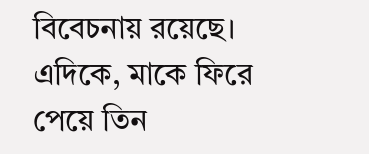বিবেচনায় রয়েছে।
এদিকে, মাকে ফিরে পেয়ে তিন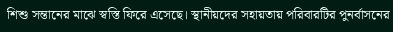শিশু সন্তানের মাঝে স্বস্তি ফিরে এসেছে। স্থানীয়দের সহায়তায় পরিবারটির পুনর্বাসনের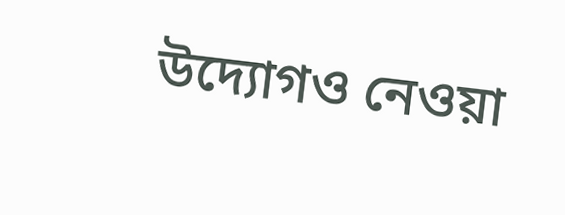উদ্যোগও নেওয়া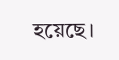হয়েছে।